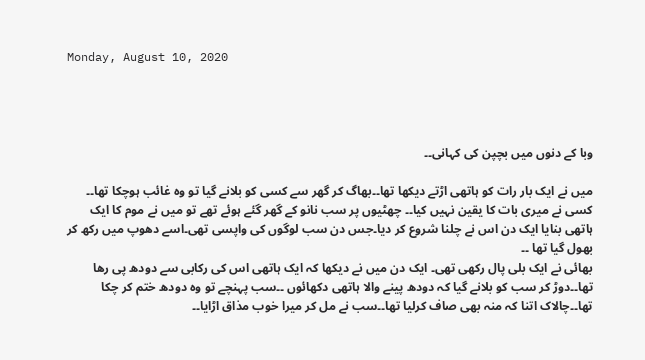Monday, August 10, 2020




وبا کے دنوں میں بچپن کی کہانی۔۔

میں نے ایک بار رات کو ہاتھی اڑتے دیکھا تھا۔۔بھاگ کر گھر سے کسی کو بلانے گیا تو وہ غائب ہوچکا تھا۔۔ کسی نے میری بات کا یقین نہیں کیا۔۔ چھٹیوں پر سب نانو کے گھر گئے ہوئے تھے تو میں نے موم کا ایک ہاتھی بنایا ایک دن اس نے چلنا شروع کر دیا۔جس دن سب لوگوں کی واپسی تھی۔اسے دھوپ میں رکھ کر بھول گیا تھا ۔۔
بھائی نے ایک بلی پال رکھی تھی۔ ایک دن میں نے دیکھا کہ ایک ہاتھی اس کی رکابی سے دودھ پی رھا تھا۔۔دوڑ کر سب کو بلانے گیا کہ دودھ پینے والا ہاتھی دکھائوں ۔۔سب پہنچے تو وہ دودھ ختم کر چکا تھا۔۔چالاک اتنا کہ منہ بھی صاف کرلیا تھا۔۔سب نے مل کر میرا خوب مذاق اڑایا۔۔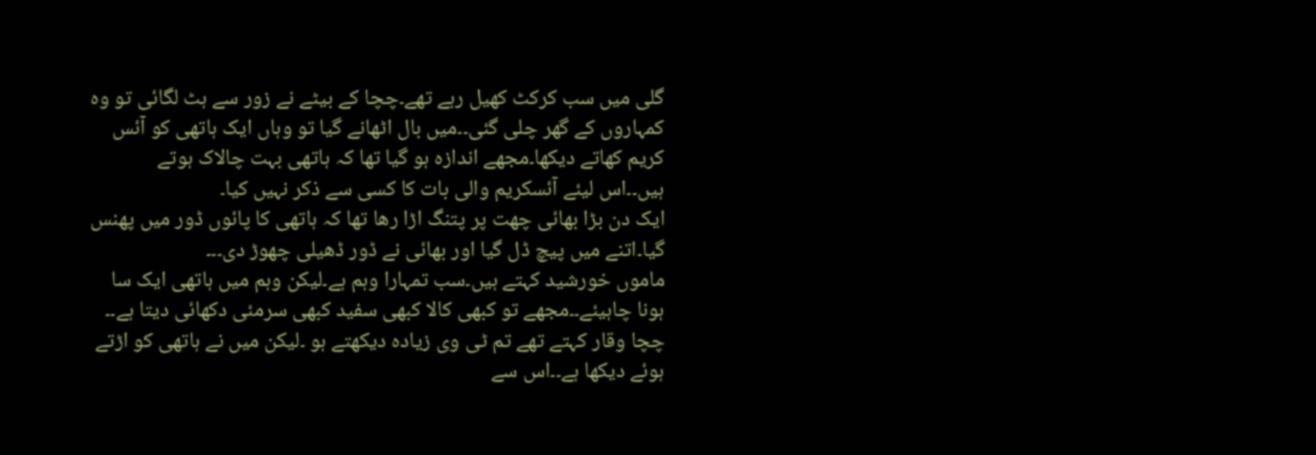گلی میں سب کرکٹ کھیل رہے تھے۔چچا کے بیٹے نے زور سے ہٹ لگائی تو وہ کمہاروں کے گھر چلی گئی۔۔میں بال اٹھانے گیا تو وہاں ایک ہاتھی کو آئس کریم کھاتے دیکھا۔مجھے اندازہ ہو گیا تھا کہ ہاتھی بہت چالاک ہوتے ہیں۔۔اس لیئے آئسکریم والی بات کا کسی سے ذکر نہیں کیا۔
ایک دن بڑا بھائی چھت پر پتنگ اڑا رھا تھا کہ ہاتھی کا پائوں ڈور میں پھنس گیا۔اتنے میں پیچ ڈل گیا اور بھائی نے ڈور ڈھیلی چھوڑ دی۔۔۔
ماموں خورشید کہتے ہیں۔سب تمہارا وہم ہے۔لیکن وہم میں ہاتھی ایک سا ہونا چاہیئے۔۔مجھے تو کبھی کالا کبھی سفید کبھی سرمئی دکھائی دیتا ہے۔۔
چچا وقار کہتے تھے تم ٹی وی زیادہ دیکھتے ہو ۔لیکن میں نے ہاتھی کو اڑتے ہوئے دیکھا ہے۔۔اس سے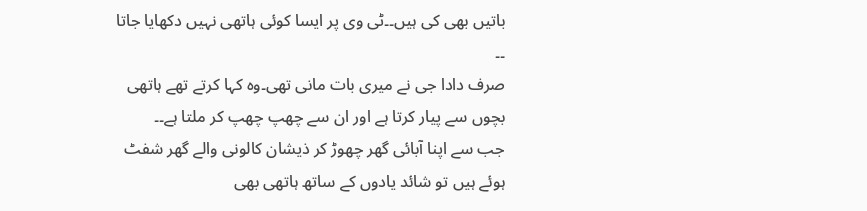باتیں بھی کی ہیں۔۔ٹی وی پر ایسا کوئی ہاتھی نہیں دکھایا جاتا ۔۔
صرف دادا جی نے میری بات مانی تھی۔وہ کہا کرتے تھے ہاتھی بچوں سے پیار کرتا ہے اور ان سے چھپ چھپ کر ملتا ہے۔۔
جب سے اپنا آبائی گھر چھوڑ کر ذیشان کالونی والے گھر شفٹ ہوئے ہیں تو شائد یادوں کے ساتھ ہاتھی بھی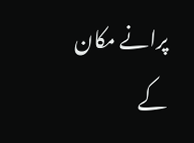پرانے مکان کے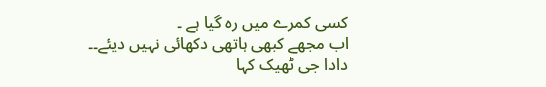کسی کمرے میں رہ گیا ہے ۔
اب مجھے کبھی ہاتھی دکھائی نہیں دیئے۔۔
دادا جی ٹھیک کہا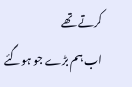کرتے تھے
اب ہم بڑے جو ہوگئے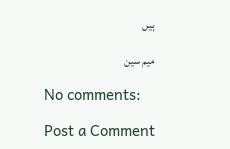ہیں

میم سین

No comments:

Post a Comment